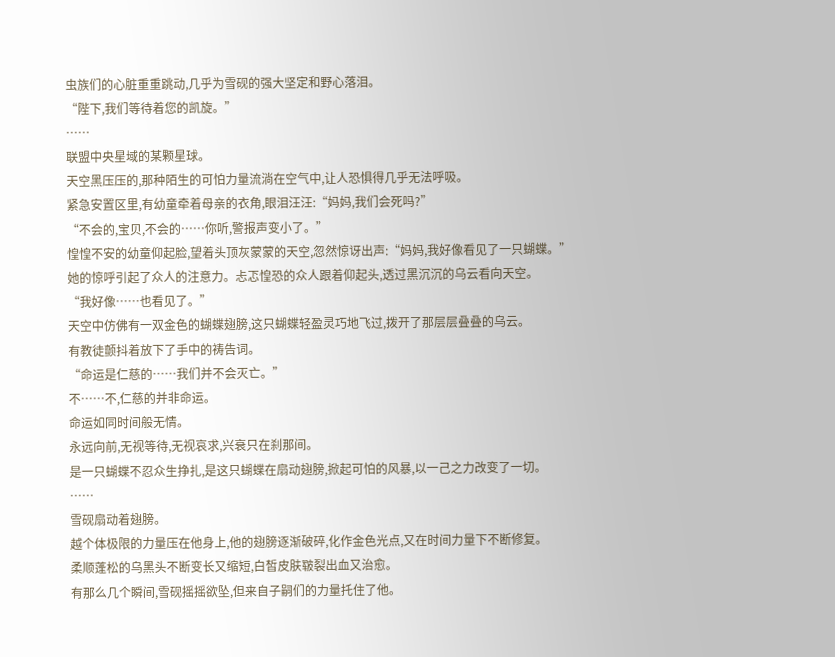虫族们的心脏重重跳动,几乎为雪砚的强大坚定和野心落泪。
“陛下,我们等待着您的凯旋。”
……
联盟中央星域的某颗星球。
天空黑压压的,那种陌生的可怕力量流淌在空气中,让人恐惧得几乎无法呼吸。
紧急安置区里,有幼童牵着母亲的衣角,眼泪汪汪:“妈妈,我们会死吗?”
“不会的,宝贝,不会的……你听,警报声变小了。”
惶惶不安的幼童仰起脸,望着头顶灰蒙蒙的天空,忽然惊讶出声:“妈妈,我好像看见了一只蝴蝶。”
她的惊呼引起了众人的注意力。忐忑惶恐的众人跟着仰起头,透过黑沉沉的乌云看向天空。
“我好像……也看见了。”
天空中仿佛有一双金色的蝴蝶翅膀,这只蝴蝶轻盈灵巧地飞过,拨开了那层层叠叠的乌云。
有教徒颤抖着放下了手中的祷告词。
“命运是仁慈的……我们并不会灭亡。”
不……不,仁慈的并非命运。
命运如同时间般无情。
永远向前,无视等待,无视哀求,兴衰只在刹那间。
是一只蝴蝶不忍众生挣扎,是这只蝴蝶在扇动翅膀,掀起可怕的风暴,以一己之力改变了一切。
……
雪砚扇动着翅膀。
越个体极限的力量压在他身上,他的翅膀逐渐破碎,化作金色光点,又在时间力量下不断修复。
柔顺蓬松的乌黑头不断变长又缩短,白皙皮肤皲裂出血又治愈。
有那么几个瞬间,雪砚摇摇欲坠,但来自子嗣们的力量托住了他。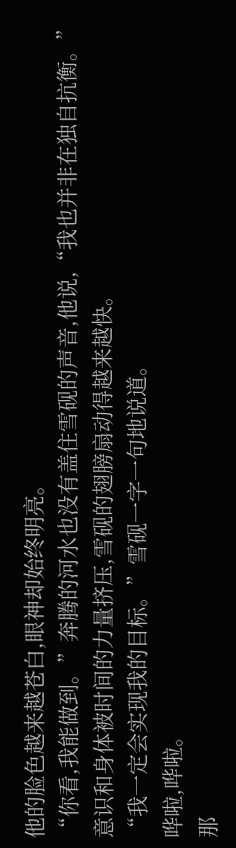他的脸色越来越苍白,眼神却始终明亮。
“你看,我能做到。”奔腾的河水也没有盖住雪砚的声音,他说,“我也并非在独自抗衡。”
意识和身体被时间的力量挤压,雪砚的翅膀扇动得越来越快。
“我一定会实现我的目标。”雪砚一字一句地说道。
哗啦,哗啦。
那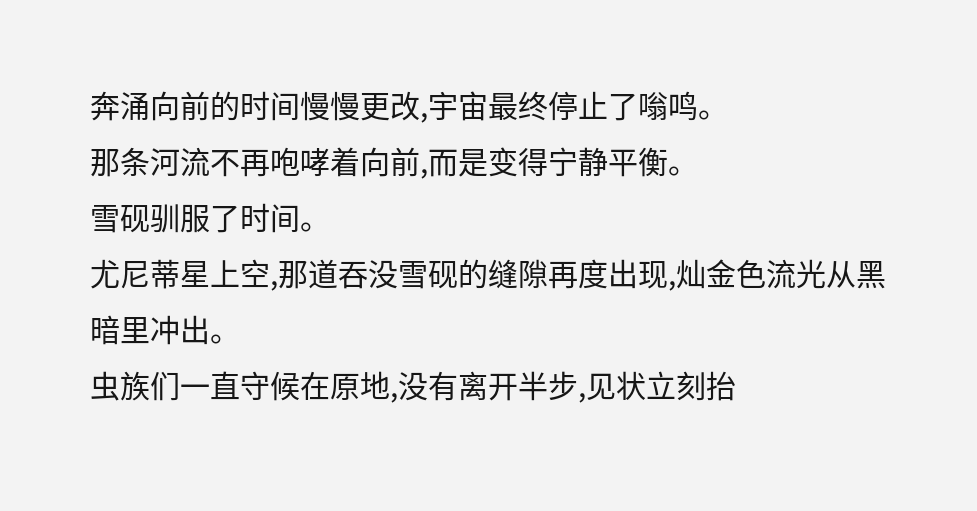奔涌向前的时间慢慢更改,宇宙最终停止了嗡鸣。
那条河流不再咆哮着向前,而是变得宁静平衡。
雪砚驯服了时间。
尤尼蒂星上空,那道吞没雪砚的缝隙再度出现,灿金色流光从黑暗里冲出。
虫族们一直守候在原地,没有离开半步,见状立刻抬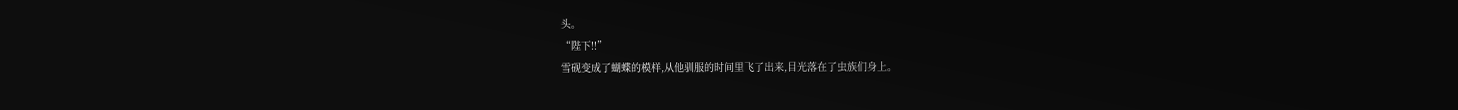头。
“陛下!!”
雪砚变成了蝴蝶的模样,从他驯服的时间里飞了出来,目光落在了虫族们身上。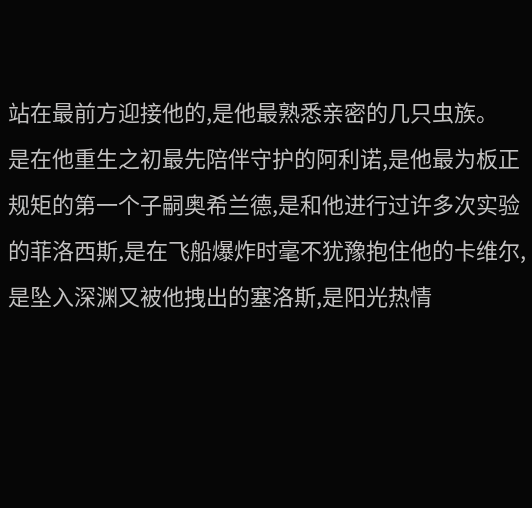站在最前方迎接他的,是他最熟悉亲密的几只虫族。
是在他重生之初最先陪伴守护的阿利诺,是他最为板正规矩的第一个子嗣奥希兰德,是和他进行过许多次实验的菲洛西斯,是在飞船爆炸时毫不犹豫抱住他的卡维尔,是坠入深渊又被他拽出的塞洛斯,是阳光热情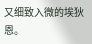又细致入微的埃狄恩。